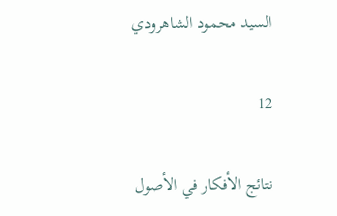السيد محمود الشاهرودي

12

نتائج الأفكار في الأصول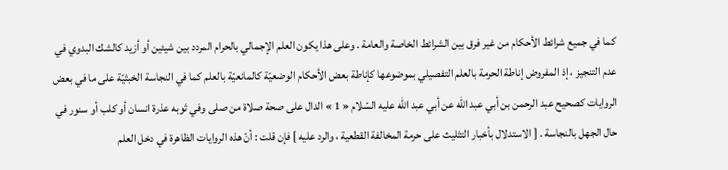كما في جميع شرائط الأحكام من غير فرق بين الشرائط الخاصة والعامة . وعلى هذا يكون العلم الإجمالي بالحرام المردد بين شيئين أو أزيد كالشك البدوي في عدم التنجيز ، إذ المفروض إناطة الحرمة بالعلم التفصيلي بموضوعها كإناطة بعض الأحكام الوضعيّة كالمانعيّة بالعلم كما في النجاسة الخبثيّة على ما في بعض الروايات كصحيح عبد الرحمن بن أبي عبد اللّه عن أبي عبد اللّه عليه السّلام « 1 » الدال على صحة صلاة من صلى وفي ثوبه عذرة انسان أو كلب أو سنور في حال الجهل بالنجاسة . [ الاستدلال بأخبار التثليث على حرمة المخالفة القطعية ، والرد عليه ] فإن قلت : أنّ هذه الروايات الظاهرة في دخل العلم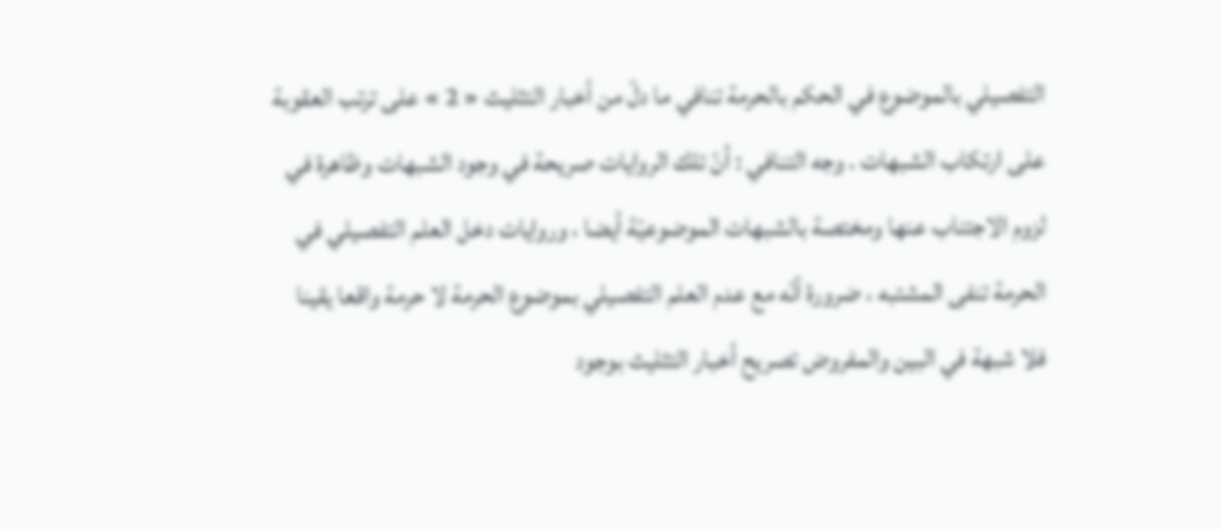التفصيلي بالموضوع في الحكم بالحرمة تنافي ما دلّ من أخبار التثليث « 2 » على ترتب العقوبة على ارتكاب الشبهات . وجه التنافي : أنّ تلك الروايات صريحة في وجود الشبهات وظاهرة في لزوم الاجتناب عنها ومختصة بالشبهات الموضوعيّة أيضا ، وروايات دخل العلم التفصيلي في الحرمة تنفى المشتبه ، ضرورة أنّه مع عدم العلم التفصيلي بموضوع الحرمة لا حرمة واقعا يقينا فلا شبهة في البين والمفروض تصريح أخبار التثليث بوجود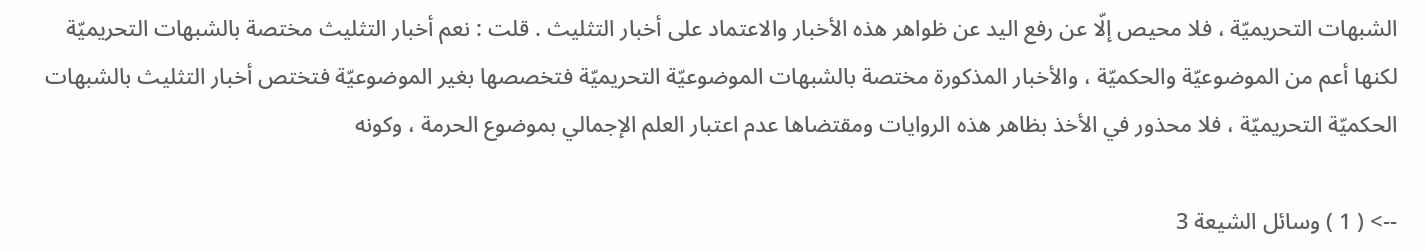الشبهات التحريميّة ، فلا محيص إلّا عن رفع اليد عن ظواهر هذه الأخبار والاعتماد على أخبار التثليث . قلت : نعم أخبار التثليث مختصة بالشبهات التحريميّة لكنها أعم من الموضوعيّة والحكميّة ، والأخبار المذكورة مختصة بالشبهات الموضوعيّة التحريميّة فتخصصها بغير الموضوعيّة فتختص أخبار التثليث بالشبهات الحكميّة التحريميّة ، فلا محذور في الأخذ بظاهر هذه الروايات ومقتضاها عدم اعتبار العلم الإجمالي بموضوع الحرمة ، وكونه

--> ( 1 ) وسائل الشيعة 3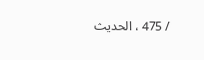/ 475 ، الحديث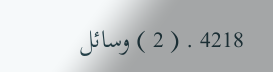4218 . ( 2 ) وسائل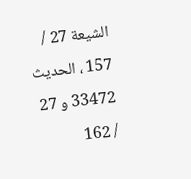الشيعة 27 / 157 ، الحديث 33472 و 27 / 162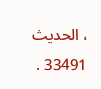، الحديث 33491 .